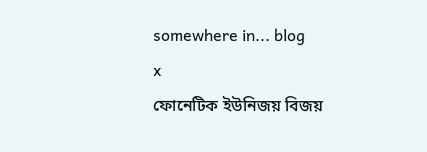somewhere in... blog
x
ফোনেটিক ইউনিজয় বিজয়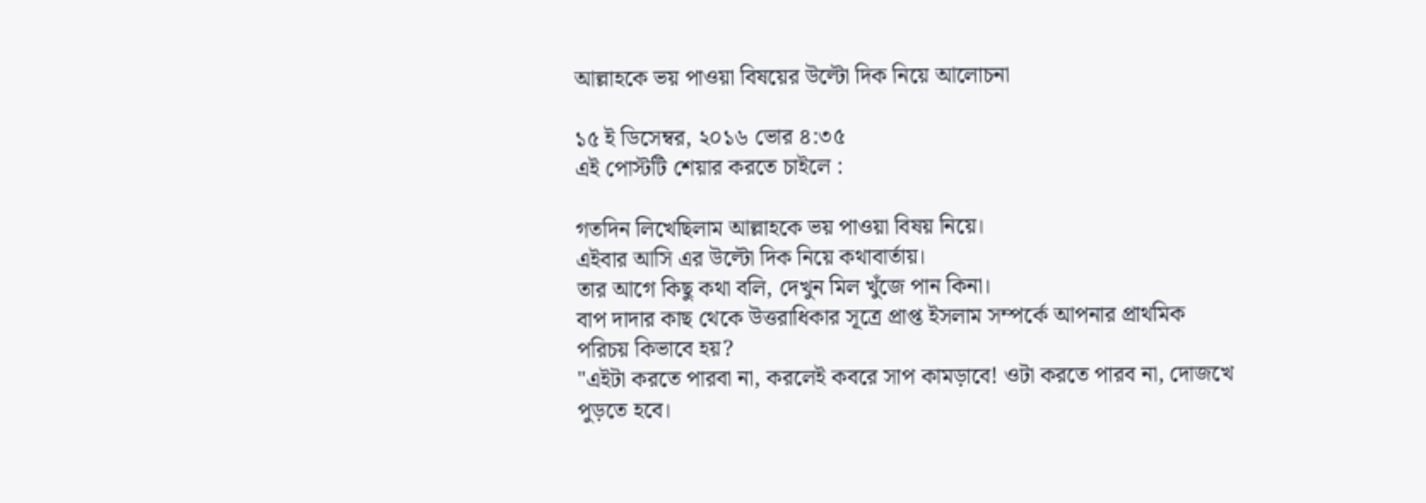আল্লাহকে ভয় পাওয়া বিষয়ের উল্টো দিক নিয়ে আলোচনা

১৫ ই ডিসেম্বর, ২০১৬ ভোর ৪:৩৫
এই পোস্টটি শেয়ার করতে চাইলে :

গতদিন লিখেছিলাম আল্লাহকে ভয় পাওয়া বিষয় নিয়ে।
এইবার আসি এর উল্টো দিক নিয়ে কথাবার্তায়।
তার আগে কিছু কথা বলি, দেখুন মিল খুঁজে পান কিনা।
বাপ দাদার কাছ থেকে উত্তরাধিকার সূত্রে প্রাপ্ত ইসলাম সম্পর্কে আপনার প্রাথমিক পরিচয় কিভাবে হয়?
"এইটা করতে পারবা না, করলেই কবরে সাপ কামড়াবে! ওটা করতে পারব না, দোজখে পুড়তে হবে।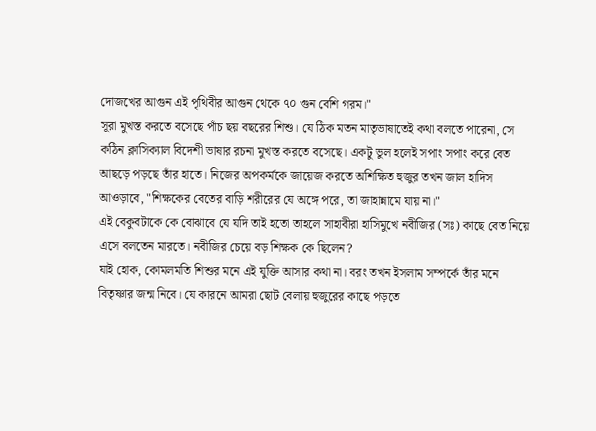দোজখের আগুন এই পৃথিবীর আগুন থেকে ৭০ গুন বেশি গরম।"
সূরা মুখস্ত করতে বসেছে পাঁচ ছয় বছরের শিশু। যে ঠিক মতন মাতৃভাষাতেই কথা বলতে পারেনা, সে কঠিন ক্লাসিক্যাল বিদেশী ভাষার রচনা মুখস্ত করতে বসেছে। একটু ভুল হলেই সপাং সপাং করে বেত আছড়ে পড়ছে তাঁর হাতে। নিজের অপকর্মকে জায়েজ করতে অশিক্ষিত হুজুর তখন জাল হাদিস আওড়াবে, "শিক্ষকের বেতের বাড়ি শরীরের যে অঙ্গে পরে, তা জাহান্নামে যায় না।"
এই বেকুবটাকে কে বোঝাবে যে যদি তাই হতো তাহলে সাহাবীরা হাসিমুখে নবীজির (সঃ) কাছে বেত নিয়ে এসে বলতেন মারতে। নবীজির চেয়ে বড় শিক্ষক কে ছিলেন?
যাই হোক, কোমলমতি শিশুর মনে এই যুক্তি আসার কথা না। বরং তখন ইসলাম সম্পর্কে তাঁর মনে বিতৃষ্ণার জন্ম নিবে। যে কারনে আমরা ছোট বেলায় হুজুরের কাছে পড়তে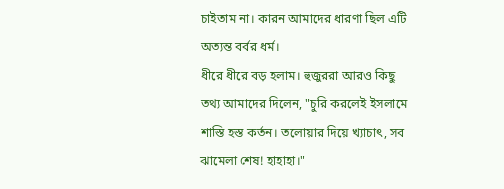চাইতাম না। কারন আমাদের ধারণা ছিল এটি অত্যন্ত বর্বর ধর্ম।
ধীরে ধীরে বড় হলাম। হুজুররা আরও কিছু তথ্য আমাদের দিলেন, "চুরি করলেই ইসলামে শাস্তি হস্ত কর্তন। তলোয়ার দিয়ে খ্যাচাৎ, সব ঝামেলা শেষ! হাহাহা।"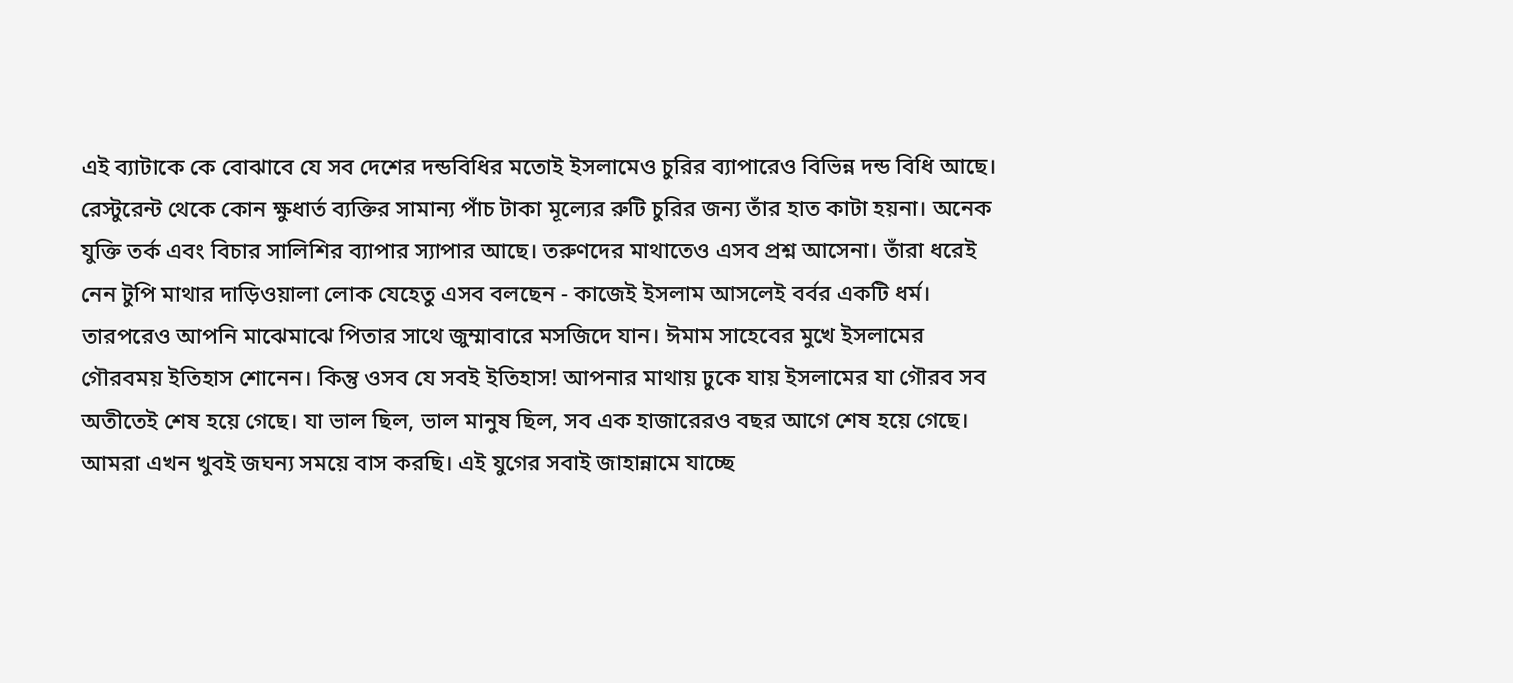এই ব্যাটাকে কে বোঝাবে যে সব দেশের দন্ডবিধির মতোই ইসলামেও চুরির ব্যাপারেও বিভিন্ন দন্ড বিধি আছে। রেস্টুরেন্ট থেকে কোন ক্ষুধার্ত ব্যক্তির সামান্য পাঁচ টাকা মূল্যের রুটি চুরির জন্য তাঁর হাত কাটা হয়না। অনেক যুক্তি তর্ক এবং বিচার সালিশির ব্যাপার স্যাপার আছে। তরুণদের মাথাতেও এসব প্রশ্ন আসেনা। তাঁরা ধরেই নেন টুপি মাথার দাড়িওয়ালা লোক যেহেতু এসব বলছেন - কাজেই ইসলাম আসলেই বর্বর একটি ধর্ম।
তারপরেও আপনি মাঝেমাঝে পিতার সাথে জুম্মাবারে মসজিদে যান। ঈমাম সাহেবের মুখে ইসলামের গৌরবময় ইতিহাস শোনেন। কিন্তু ওসব যে সবই ইতিহাস! আপনার মাথায় ঢুকে যায় ইসলামের যা গৌরব সব অতীতেই শেষ হয়ে গেছে। যা ভাল ছিল, ভাল মানুষ ছিল, সব এক হাজারেরও বছর আগে শেষ হয়ে গেছে। আমরা এখন খুবই জঘন্য সময়ে বাস করছি। এই যুগের সবাই জাহান্নামে যাচ্ছে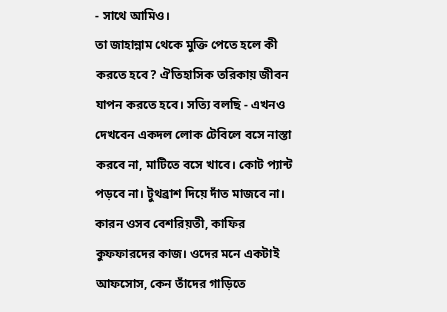- সাথে আমিও।
তা জাহান্নাম থেকে মুক্তি পেতে হলে কী করতে হবে? ঐতিহাসিক তরিকায় জীবন যাপন করতে হবে। সত্যি বলছি - এখনও দেখবেন একদল লোক টেবিলে বসে নাস্তা করবে না, মাটিতে বসে খাবে। কোট প্যান্ট পড়বে না। টুথব্রাশ দিয়ে দাঁত মাজবে না। কারন ওসব বেশরিয়তী, কাফির কুফফারদের কাজ। ওদের মনে একটাই আফসোস, কেন তাঁদের গাড়িতে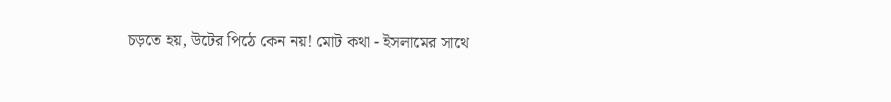চড়তে হয়, উটের পিঠে কেন নয়! মোট কথা - ইসলামের সাথে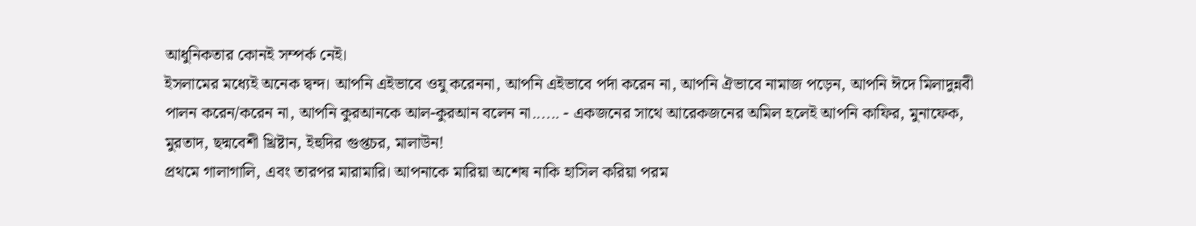আধুনিকতার কোনই সম্পর্ক নেই।
ইসলামের মধ্যেই অনেক দ্বন্দ। আপনি এইভাবে ওযু করেননা, আপনি এইভাবে পর্দা করেন না, আপনি ঐভাবে নামাজ পড়েন, আপনি ঈদে মিলাদুন্নবী পালন করেন/করেন না, আপনি কুরআনকে আল-কুরআন বলেন না...... - একজনের সাথে আরেকজনের অমিল হলেই আপনি কাফির, মুনাফেক, মুরতাদ, ছদ্মবেশী খ্রিষ্টান, ইহুদির গুপ্তচর, মালাউন!
প্রথমে গালাগালি, এবং তারপর মারামারি। আপনাকে মারিয়া অশেষ নাকি হাসিল করিয়া পরম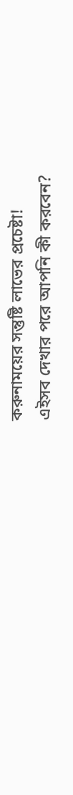করুনাময়ের সন্তুষ্টি লাভের প্রচেষ্টা!
এইসব দেখার পরে আপনি কী করবেন?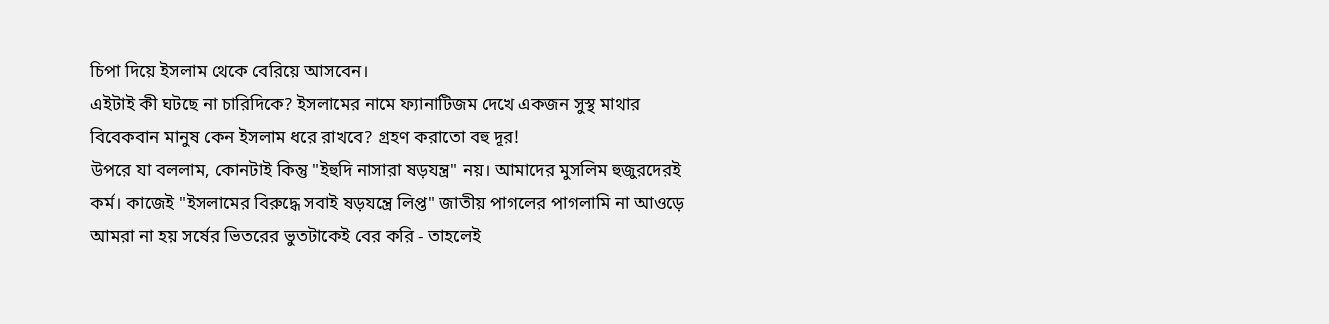চিপা দিয়ে ইসলাম থেকে বেরিয়ে আসবেন।
এইটাই কী ঘটছে না চারিদিকে? ইসলামের নামে ফ্যানাটিজম দেখে একজন সুস্থ মাথার বিবেকবান মানুষ কেন ইসলাম ধরে রাখবে? গ্রহণ করাতো বহু দূর!
উপরে যা বললাম, কোনটাই কিন্তু "ইহুদি নাসারা ষড়যন্ত্র" নয়। আমাদের মুসলিম হুজুরদেরই কর্ম। কাজেই "ইসলামের বিরুদ্ধে সবাই ষড়যন্ত্রে লিপ্ত" জাতীয় পাগলের পাগলামি না আওড়ে আমরা না হয় সর্ষের ভিতরের ভুতটাকেই বের করি - তাহলেই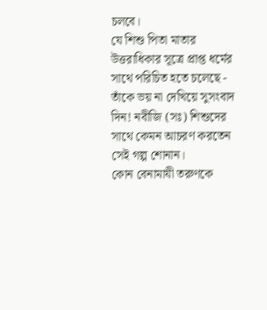চলবে।
যে শিশু পিতা মাতার উত্তরাধিকার সূত্রে প্রাপ্ত ধর্মের সাথে পরিচিত হতে চলেছে - তাঁকে ভয় না দেখিয়ে সুসংবাদ দিন! নবীজি (সঃ) শিশুদের সাথে কেমন আচরণ করতেন সেই গল্প শোনান।
কোন বেনামাযী তরুণকে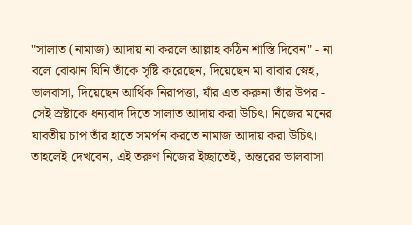"সালাত (নামাজ) আদায় না করলে আল্লাহ কঠিন শাস্তি দিবেন" - না বলে বোঝান যিনি তাঁকে সৃষ্টি করেছেন, দিয়েছেন মা বাবার স্নেহ, ভালবাসা, দিয়েছেন আর্থিক নিরাপত্তা, যাঁর এত করুনা তাঁর উপর - সেই স্রষ্টাকে ধন্যবাদ দিতে সালাত আদায় করা উচিৎ। নিজের মনের যাবতীয় চাপ তাঁর হাতে সমর্পন করতে নামাজ আদায় করা উচিৎ। তাহলেই দেখবেন, এই তরুণ নিজের ইচ্ছাতেই, অন্তরের ভালবাসা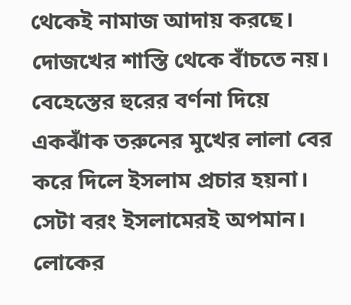থেকেই নামাজ আদায় করছে। দোজখের শাস্তি থেকে বাঁচতে নয়।
বেহেস্তের হুরের বর্ণনা দিয়ে একঝাঁক তরুনের মুখের লালা বের করে দিলে ইসলাম প্রচার হয়না। সেটা বরং ইসলামেরই অপমান। লোকের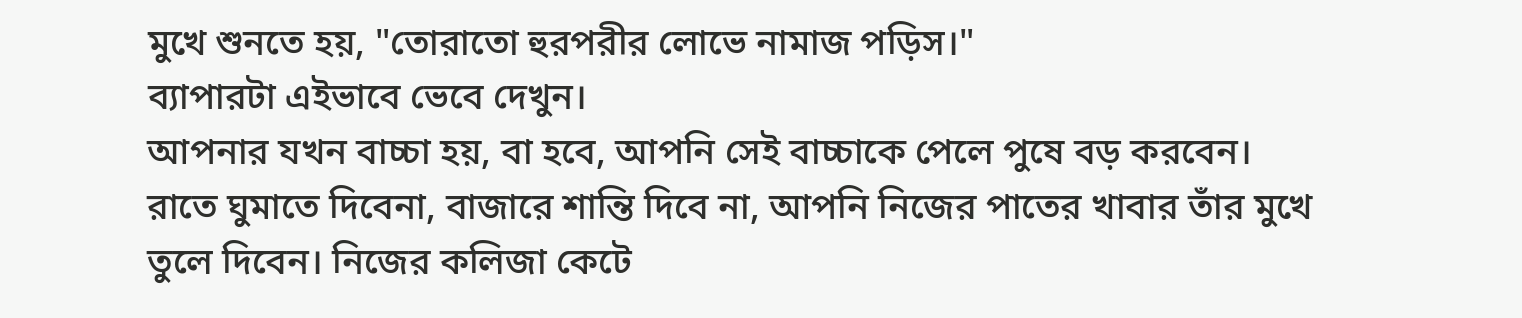মুখে শুনতে হয়, "তোরাতো হুরপরীর লোভে নামাজ পড়িস।"
ব্যাপারটা এইভাবে ভেবে দেখুন।
আপনার যখন বাচ্চা হয়, বা হবে, আপনি সেই বাচ্চাকে পেলে পুষে বড় করবেন। রাতে ঘুমাতে দিবেনা, বাজারে শান্তি দিবে না, আপনি নিজের পাতের খাবার তাঁর মুখে তুলে দিবেন। নিজের কলিজা কেটে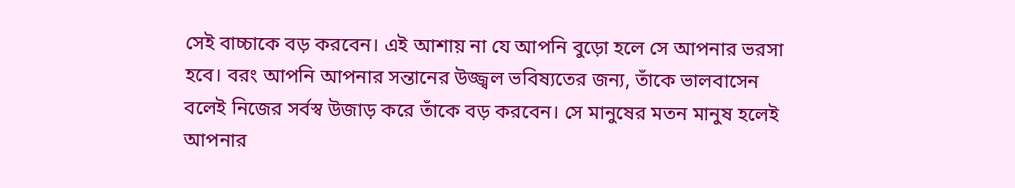সেই বাচ্চাকে বড় করবেন। এই আশায় না যে আপনি বুড়ো হলে সে আপনার ভরসা হবে। বরং আপনি আপনার সন্তানের উজ্জ্বল ভবিষ্যতের জন্য, তাঁকে ভালবাসেন বলেই নিজের সর্বস্ব উজাড় করে তাঁকে বড় করবেন। সে মানুষের মতন মানুষ হলেই আপনার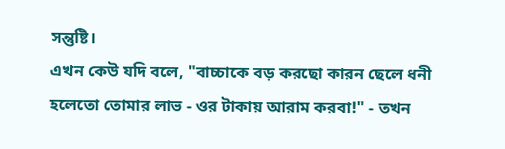সন্তুষ্টি।
এখন কেউ যদি বলে, "বাচ্চাকে বড় করছো কারন ছেলে ধনী হলেতো তোমার লাভ - ওর টাকায় আরাম করবা!" - তখন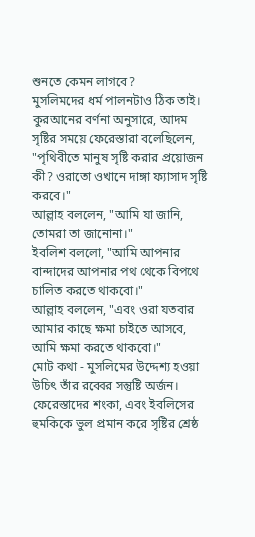শুনতে কেমন লাগবে?
মুসলিমদের ধর্ম পালনটাও ঠিক তাই।
কুরআনের বর্ণনা অনুসারে, আদম সৃষ্টির সময়ে ফেরেস্তারা বলেছিলেন, "পৃথিবীতে মানুষ সৃষ্টি করার প্রয়োজন কী? ওরাতো ওখানে দাঙ্গা ফ্যাসাদ সৃষ্টি করবে।"
আল্লাহ বললেন, "আমি যা জানি, তোমরা তা জানোনা।"
ইবলিশ বললো, "আমি আপনার বান্দাদের আপনার পথ থেকে বিপথে চালিত করতে থাকবো।"
আল্লাহ বললেন, "এবং ওরা যতবার আমার কাছে ক্ষমা চাইতে আসবে, আমি ক্ষমা করতে থাকবো।"
মোট কথা - মুসলিমের উদ্দেশ্য হওয়া উচিৎ তাঁর রব্বের সন্তুষ্টি অর্জন। ফেরেস্তাদের শংকা, এবং ইবলিসের হুমকিকে ভুল প্রমান করে সৃষ্টির শ্রেষ্ঠ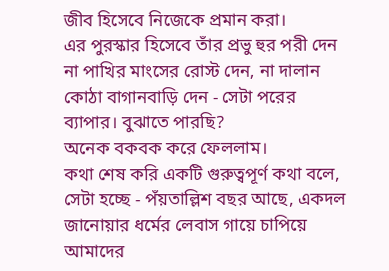জীব হিসেবে নিজেকে প্রমান করা।
এর পুরস্কার হিসেবে তাঁর প্রভু হুর পরী দেন না পাখির মাংসের রোস্ট দেন, না দালান কোঠা বাগানবাড়ি দেন - সেটা পরের ব্যাপার। বুঝাতে পারছি?
অনেক বকবক করে ফেললাম।
কথা শেষ করি একটি গুরুত্বপূর্ণ কথা বলে, সেটা হচ্ছে - পঁয়তাল্লিশ বছর আছে, একদল জানোয়ার ধর্মের লেবাস গায়ে চাপিয়ে আমাদের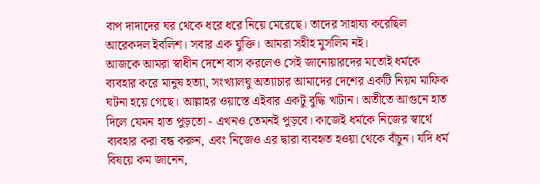বাপ দাদাদের ঘর থেকে ধরে ধরে নিয়ে মেরেছে। তাদের সাহায্য করেছিল আরেকদল ইবলিশ। সবার এক যুক্তি। আমরা সহীহ মুসলিম নই।
আজকে আমরা স্বাধীন দেশে বাস করলেও সেই জানোয়ারদের মতোই ধর্মকে ব্যবহার করে মানুষ হত্যা, সংখ্যালঘু অত্যাচার আমাদের দেশের একটি নিয়ম মাফিক ঘটনা হয়ে গেছে। আল্লাহর ওয়াস্তে এইবার একটু বুদ্ধি খাটান। অতীতে আগুনে হাত দিলে যেমন হাত পুড়তো - এখনও তেমনই পুড়বে। কাজেই ধর্মকে নিজের স্বার্থে ব্যবহার করা বন্ধ করুন, এবং নিজেও এর দ্বারা ব্যবহৃত হওয়া থেকে বাঁচুন। যদি ধর্ম বিষয়ে কম জানেন,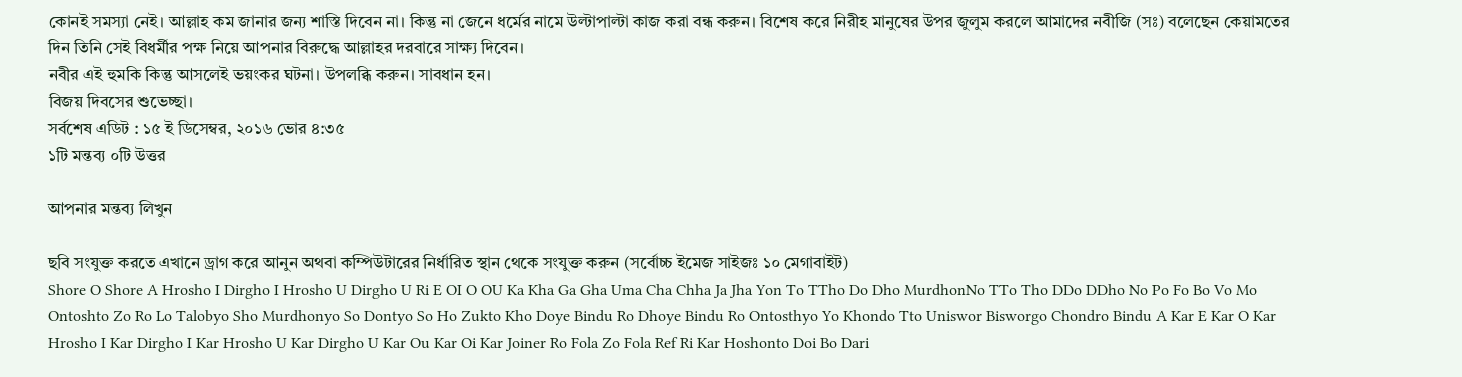কোনই সমস্যা নেই। আল্লাহ কম জানার জন্য শাস্তি দিবেন না। কিন্তু না জেনে ধর্মের নামে উল্টাপাল্টা কাজ করা বন্ধ করুন। বিশেষ করে নিরীহ মানুষের উপর জুলুম করলে আমাদের নবীজি (সঃ) বলেছেন কেয়ামতের দিন তিনি সেই বিধর্মীর পক্ষ নিয়ে আপনার বিরুদ্ধে আল্লাহর দরবারে সাক্ষ্য দিবেন।
নবীর এই হুমকি কিন্তু আসলেই ভয়ংকর ঘটনা। উপলব্ধি করুন। সাবধান হন।
বিজয় দিবসের শুভেচ্ছা।
সর্বশেষ এডিট : ১৫ ই ডিসেম্বর, ২০১৬ ভোর ৪:৩৫
১টি মন্তব্য ০টি উত্তর

আপনার মন্তব্য লিখুন

ছবি সংযুক্ত করতে এখানে ড্রাগ করে আনুন অথবা কম্পিউটারের নির্ধারিত স্থান থেকে সংযুক্ত করুন (সর্বোচ্চ ইমেজ সাইজঃ ১০ মেগাবাইট)
Shore O Shore A Hrosho I Dirgho I Hrosho U Dirgho U Ri E OI O OU Ka Kha Ga Gha Uma Cha Chha Ja Jha Yon To TTho Do Dho MurdhonNo TTo Tho DDo DDho No Po Fo Bo Vo Mo Ontoshto Zo Ro Lo Talobyo Sho Murdhonyo So Dontyo So Ho Zukto Kho Doye Bindu Ro Dhoye Bindu Ro Ontosthyo Yo Khondo Tto Uniswor Bisworgo Chondro Bindu A Kar E Kar O Kar Hrosho I Kar Dirgho I Kar Hrosho U Kar Dirgho U Kar Ou Kar Oi Kar Joiner Ro Fola Zo Fola Ref Ri Kar Hoshonto Doi Bo Dari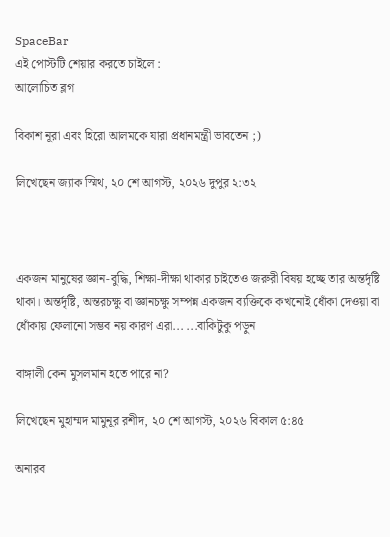SpaceBar
এই পোস্টটি শেয়ার করতে চাইলে :
আলোচিত ব্লগ

বিকাশ নূরা এবং হিরো আলমকে যারা প্রধানমন্ত্রী ভাবতেন ;)

লিখেছেন জ্যাক স্মিথ, ২০ শে আগস্ট, ২০২৬ দুপুর ২:৩২



একজন মানুষের জ্ঞান-বুদ্ধি, শিক্ষা-দীক্ষা থাকার চাইতেও জরুরী বিষয় হচ্ছে তার অন্তর্দৃষ্টি থাকা। অন্তর্দৃষ্টি, অন্তরচক্ষু বা জ্ঞানচক্ষু সম্পন্ন একজন ব্যক্তিকে কখনোই ধোঁকা দেওয়া বা ধোঁকায় ফেলানো সম্ভব নয় কারণ এরা... ...বাকিটুকু পড়ুন

বাঙ্গালী কেন মুসলমান হতে পারে না?

লিখেছেন মুহাম্মদ মামুনূর রশীদ, ২০ শে আগস্ট, ২০২৬ বিকাল ৫:৪৫

অনারব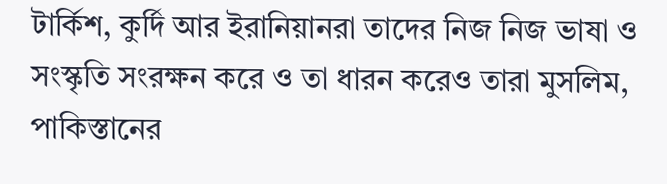টার্কিশ, কুর্দি আর ইরানিয়ানরা তাদের নিজ নিজ ভাষা ও সংস্কৃতি সংরক্ষন করে ও তা ধারন করেও তারা মুসলিম, পাকিস্তানের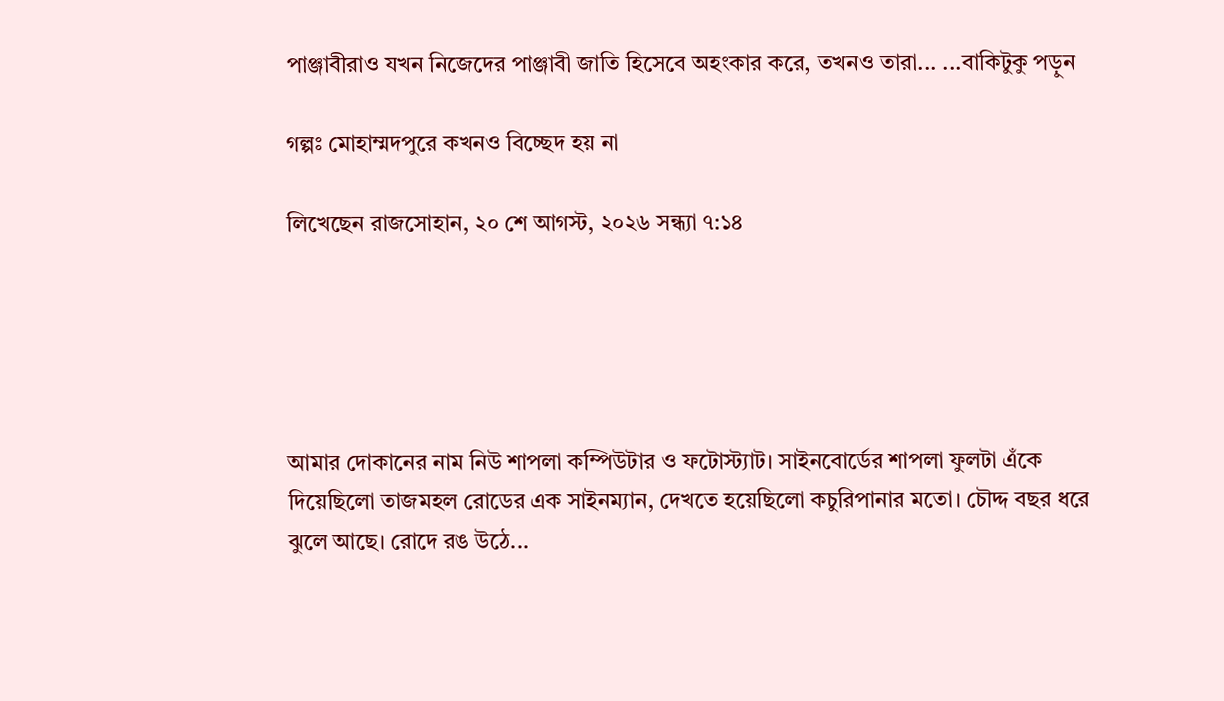পাঞ্জাবীরাও যখন নিজেদের পাঞ্জাবী জাতি হিসেবে অহংকার করে, তখনও তারা... ...বাকিটুকু পড়ুন

গল্পঃ মোহাম্মদপুরে কখনও বিচ্ছেদ হয় না

লিখেছেন রাজসোহান, ২০ শে আগস্ট, ২০২৬ সন্ধ্যা ৭:১৪





আমার দোকানের নাম নিউ শাপলা কম্পিউটার ও ফটোস্ট্যাট। সাইনবোর্ডের শাপলা ফুলটা এঁকে দিয়েছিলো তাজমহল রোডের এক সাইনম্যান, দেখতে হয়েছিলো কচুরিপানার মতো। চৌদ্দ বছর ধরে ঝুলে আছে। রোদে রঙ উঠে...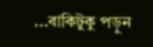...বাকিটুকু পড়ুন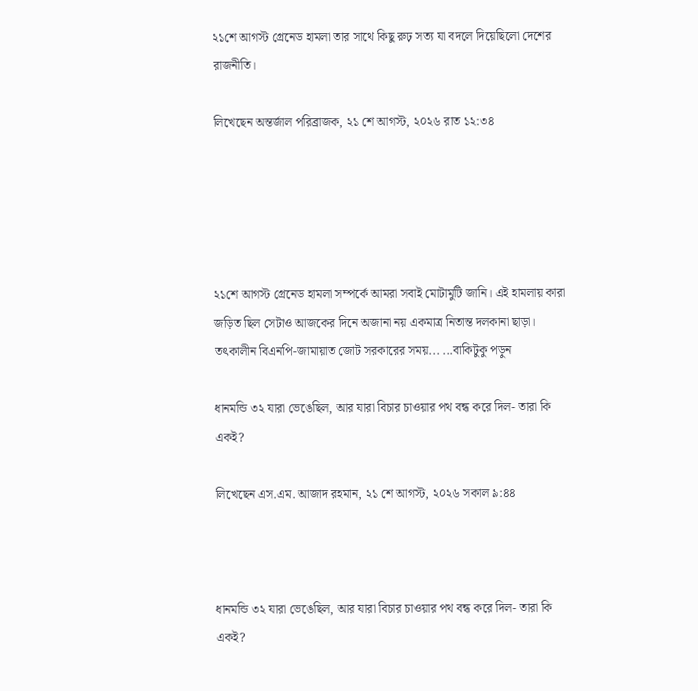২১শে আগস্ট গ্রেনেড হামলা তার সাথে কিছু রুঢ় সত্য যা বদলে দিয়েছিলো দেশের রাজনীতি।

লিখেছেন অন্তর্জাল পরিব্রাজক, ২১ শে আগস্ট, ২০২৬ রাত ১২:৩৪





২১শে আগস্ট গ্রেনেড হামলা সম্পর্কে আমরা সবাই মোটামুটি জানি। এই হামলায় কারা জড়িত ছিল সেটাও আজকের দিনে অজানা নয় একমাত্র নিতান্ত দলকানা ছাড়া। তৎকালীন বিএনপি-জামায়াত জোট সরকারের সময়... ...বাকিটুকু পড়ুন

ধানমন্ডি ৩২ যারা ভেঙেছিল, আর যারা বিচার চাওয়ার পথ বন্ধ করে দিল- তারা কি একই?

লিখেছেন এস.এম. আজাদ রহমান, ২১ শে আগস্ট, ২০২৬ সকাল ৯:৪৪



ধানমন্ডি ৩২ যারা ভেঙেছিল, আর যারা বিচার চাওয়ার পথ বন্ধ করে দিল- তারা কি একই?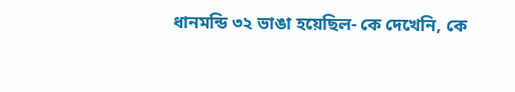ধানমন্ডি ৩২ ভাঙা হয়েছিল- কে দেখেনি, কে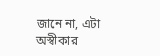জানে না, এটা অস্বীকার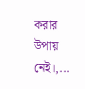করার উপায় নেই।,...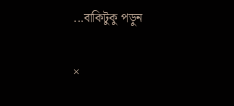...বাকিটুকু পড়ুন

×